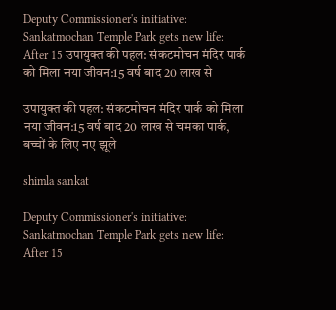Deputy Commissioner's initiative: Sankatmochan Temple Park gets new life: After 15 उपायुक्त की पहल: संकटमोचन मंदिर पार्क को मिला नया जीवन:15 वर्ष बाद 20 लाख से

उपायुक्त की पहल: संकटमोचन मंदिर पार्क को मिला नया जीवन:15 वर्ष बाद 20 लाख से चमका पार्क, बच्चों के लिए नए झूले

shimla sankat

Deputy Commissioner's initiative: Sankatmochan Temple Park gets new life: After 15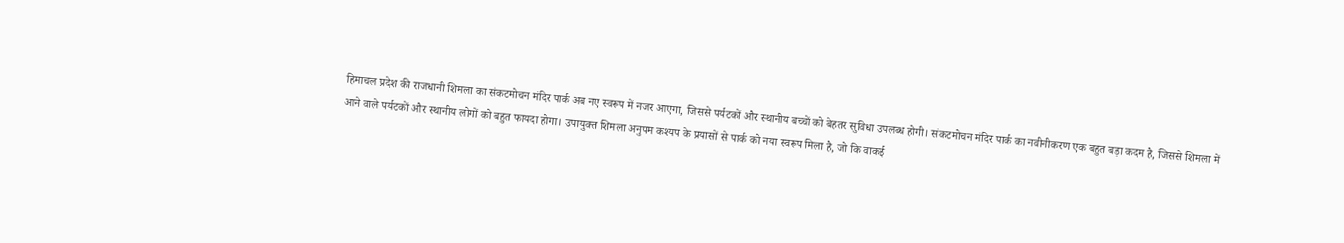हिमाचल प्रदेश की राजधानी शिमला का संकटमोचन मंदिर पार्क अब नए स्वरूप में नजर आएगा, जिससे पर्यटकों और स्थानीय बच्चों को बेहतर सुविधा उपलब्ध होगी। संकटमोचन मंदिर पार्क का नवीनीकरण एक बहुत बड़ा कदम है, जिससे शिमला में आने वाले पर्यटकों और स्थानीय लोगों को बहुत फायदा होगा। उपायुक्त शिमला अनुपम कश्यप के प्रयासों से पार्क को नया स्वरूप मिला है, जो कि वाकई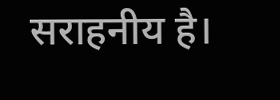सराहनीय है।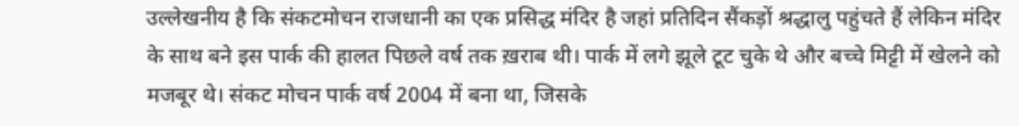उल्लेखनीय है कि संकटमोचन राजधानी का एक प्रसिद्ध मंदिर है जहां प्रतिदिन सैंकड़ों श्रद्धालु पहुंचते हैं लेकिन मंदिर के साथ बने इस पार्क की हालत पिछले वर्ष तक ख़राब थी। पार्क में लगे झूले टूट चुके थे और बच्चे मिट्टी में खेलने को मजबूर थे। संकट मोचन पार्क वर्ष 2004 में बना था, जिसके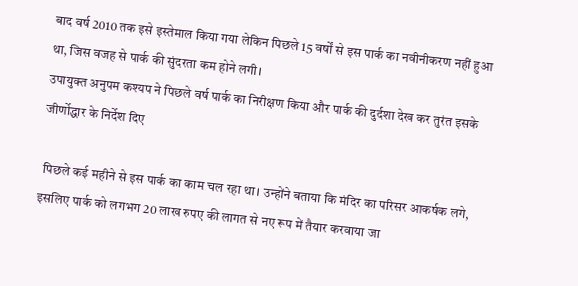बाद वर्ष 2010 तक इसे इस्तेमाल किया गया लेकिन पिछले 15 वर्षों से इस पार्क का नवीनीकरण नहीं हुआ था, जिस वजह से पार्क की सुंदरता कम होने लगी।
उपायुक्त अनुपम कश्यप ने पिछले वर्ष पार्क का निरीक्षण किया और पार्क की दुर्दशा देख कर तुरंत इसके जीर्णोद्धार के निर्देश दिए

 पिछले कई महीने से इस पार्क का काम चल रहा था। उन्होंने बताया कि मंदिर का परिसर आकर्षक लगे, इसलिए पार्क को लगभग 20 लाख रुपए की लागत से नए रूप में तैयार करवाया जा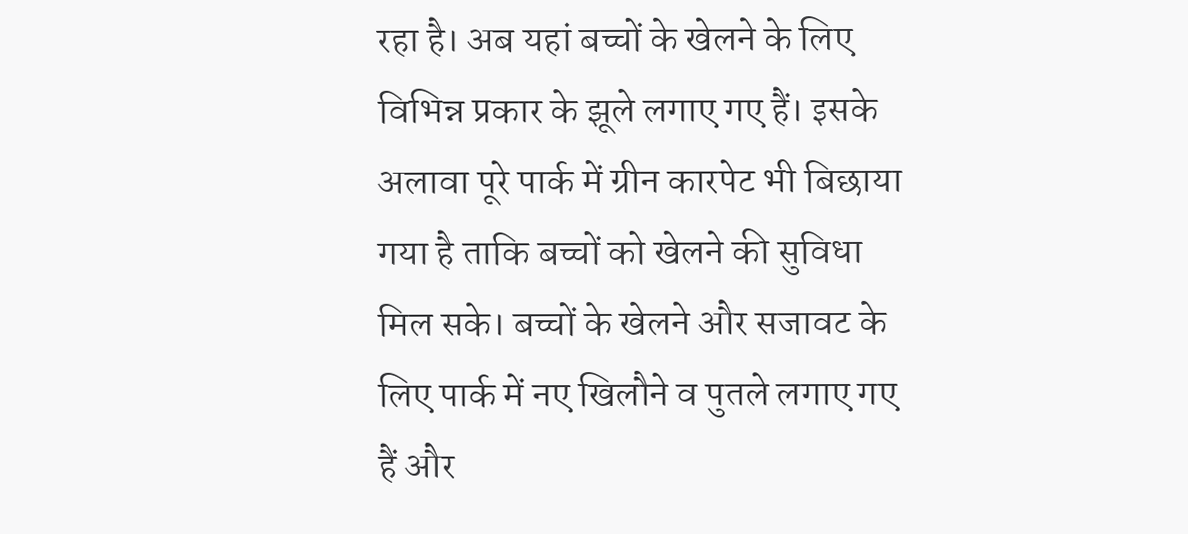रहा है। अब यहां बच्चों के खेलने के लिए विभिन्न प्रकार के झूले लगाए गए हैं। इसके अलावा पूरे पार्क में ग्रीन कारपेट भी बिछाया गया है ताकि बच्चों को खेलने की सुविधा मिल सके। बच्चों के खेलने और सजावट के लिए पार्क में नए खिलौने व पुतले लगाए गए हैं और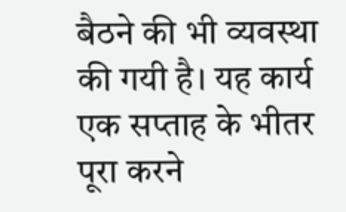बैठने की भी व्यवस्था की गयी है। यह कार्य एक सप्ताह के भीतर पूरा करने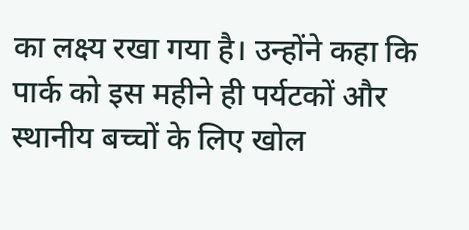का लक्ष्य रखा गया है। उन्होंने कहा कि पार्क को इस महीने ही पर्यटकों और स्थानीय बच्चों के लिए खोल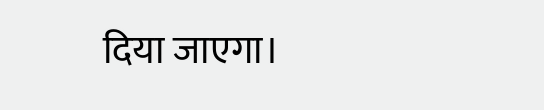दिया जाएगा।